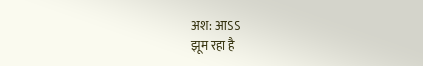अश: आऽऽ
झूम रहा है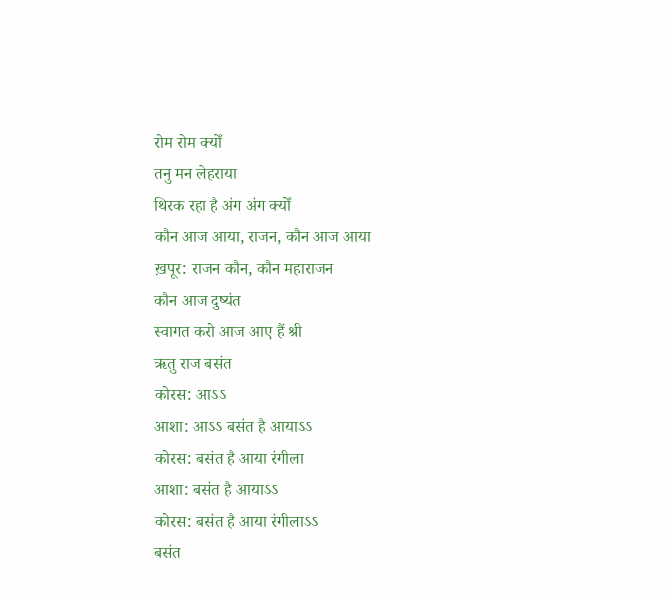रोम रोम क्योँ
तनु मन लेहराया
थिरक रहा है अंग अंग क्योँ
कौन आज आया, राजन, कौन आज आया
ख़पूर: राजन कौन, कौन महाराजन
कौन आज दुष्यंत
स्वागत करो आज आए हैं श्री
ऋतु राज बसंत
कोरस: आऽऽ
आशा: आऽऽ बसंत है आयाऽऽ
कोरस: बसंत है आया रंगीला
आशा: बसंत है आयाऽऽ
कोरस: बसंत है आया रंगीलाऽऽ
बसंत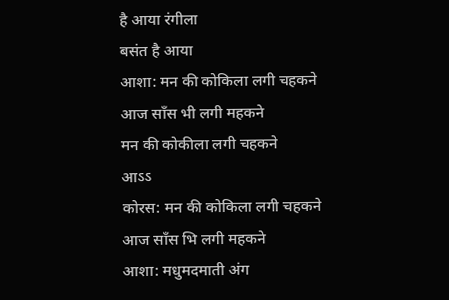है आया रंगीला
बसंत है आया
आशा: मन की कोकिला लगी चहकने
आज साँस भी लगी महकने
मन की कोकीला लगी चहकने
आऽऽ
कोरस: मन की कोकिला लगी चहकने
आज साँस भि लगी महकने
आशा: मधुमदमाती अंग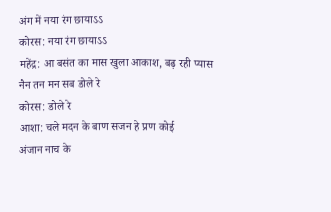अंग में नया रंग छायाऽऽ
कोरस: नया रंग छायाऽऽ
महेंद्र: आ बसंत का मास खुला आकाश, बढ़ रही प्यास
नैन तन मन सब डोले रे
कोरस: डोले रे
आशा: चले मदन के बाण सजन हे प्रण कोई
अंजान नाच के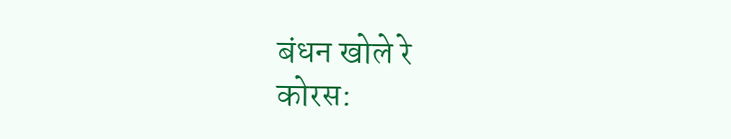बंधन खोले रे
कोरस: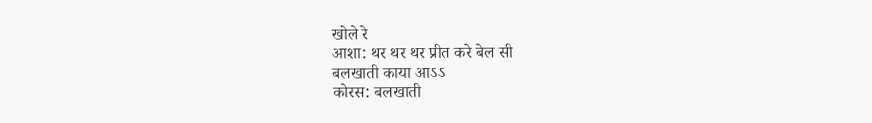खोले रे
आशा: थर थर थर प्रीत करे बेल सी
बलखाती काया आऽऽ
कोरस: बलखाती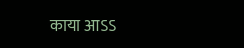काया आऽऽ